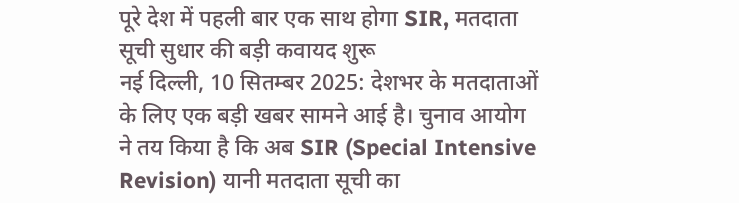पूरे देश में पहली बार एक साथ होगा SIR, मतदाता सूची सुधार की बड़ी कवायद शुरू
नई दिल्ली, 10 सितम्बर 2025: देशभर के मतदाताओं के लिए एक बड़ी खबर सामने आई है। चुनाव आयोग ने तय किया है कि अब SIR (Special Intensive Revision) यानी मतदाता सूची का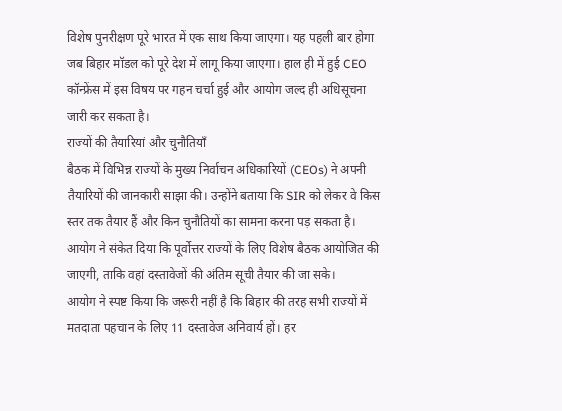विशेष पुनरीक्षण पूरे भारत में एक साथ किया जाएगा। यह पहली बार होगा जब बिहार मॉडल को पूरे देश में लागू किया जाएगा। हाल ही में हुई CEO कॉन्फ्रेंस में इस विषय पर गहन चर्चा हुई और आयोग जल्द ही अधिसूचना जारी कर सकता है।
राज्यों की तैयारियां और चुनौतियाँ
बैठक में विभिन्न राज्यों के मुख्य निर्वाचन अधिकारियों (CEOs) ने अपनी तैयारियों की जानकारी साझा की। उन्होंने बताया कि SIR को लेकर वे किस स्तर तक तैयार हैं और किन चुनौतियों का सामना करना पड़ सकता है। आयोग ने संकेत दिया कि पूर्वोत्तर राज्यों के लिए विशेष बैठक आयोजित की जाएगी, ताकि वहां दस्तावेजों की अंतिम सूची तैयार की जा सके।
आयोग ने स्पष्ट किया कि जरूरी नहीं है कि बिहार की तरह सभी राज्यों में मतदाता पहचान के लिए 11 दस्तावेज अनिवार्य हों। हर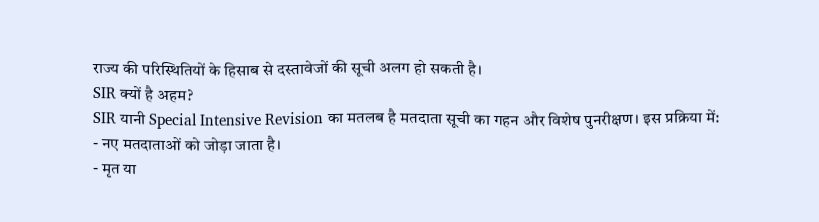राज्य की परिस्थितियों के हिसाब से दस्तावेजों की सूची अलग हो सकती है।
SIR क्यों है अहम?
SIR यानी Special Intensive Revision का मतलब है मतदाता सूची का गहन और विशेष पुनरीक्षण। इस प्रक्रिया में:
- नए मतदाताओं को जोड़ा जाता है।
- मृत या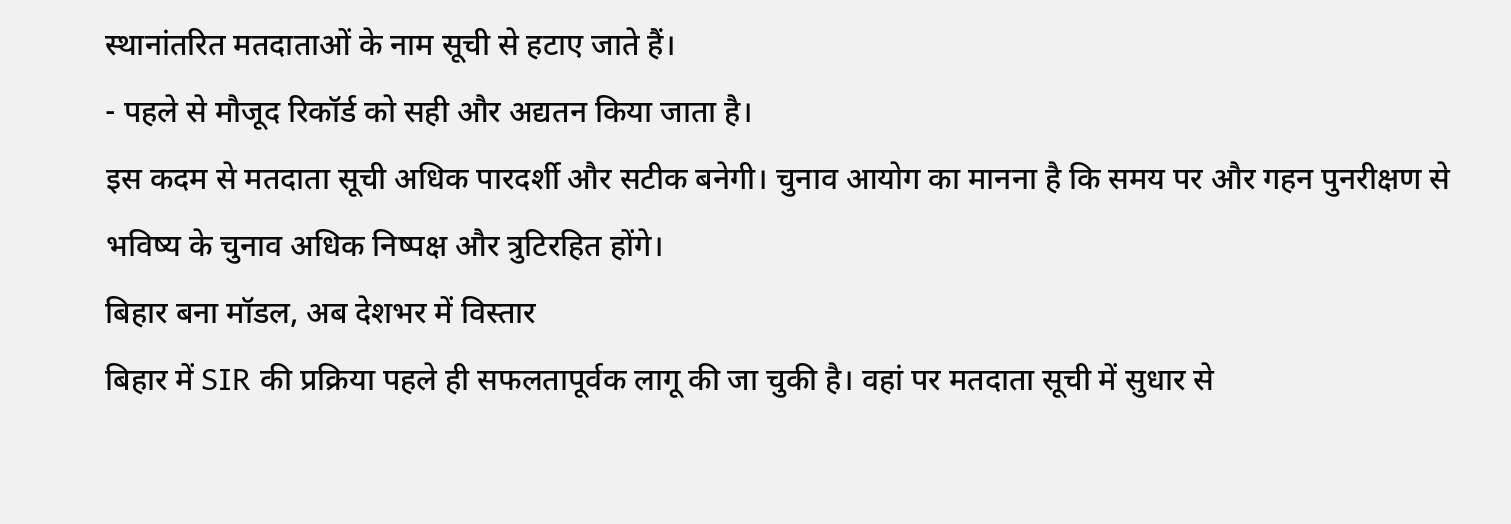स्थानांतरित मतदाताओं के नाम सूची से हटाए जाते हैं।
- पहले से मौजूद रिकॉर्ड को सही और अद्यतन किया जाता है।
इस कदम से मतदाता सूची अधिक पारदर्शी और सटीक बनेगी। चुनाव आयोग का मानना है कि समय पर और गहन पुनरीक्षण से भविष्य के चुनाव अधिक निष्पक्ष और त्रुटिरहित होंगे।
बिहार बना मॉडल, अब देशभर में विस्तार
बिहार में SIR की प्रक्रिया पहले ही सफलतापूर्वक लागू की जा चुकी है। वहां पर मतदाता सूची में सुधार से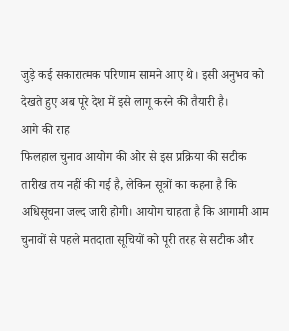जुड़े कई सकारात्मक परिणाम सामने आए थे। इसी अनुभव को देखते हुए अब पूरे देश में इसे लागू करने की तैयारी है।
आगे की राह
फिलहाल चुनाव आयोग की ओर से इस प्रक्रिया की सटीक तारीख तय नहीं की गई है, लेकिन सूत्रों का कहना है कि अधिसूचना जल्द जारी होगी। आयोग चाहता है कि आगामी आम चुनावों से पहले मतदाता सूचियों को पूरी तरह से सटीक और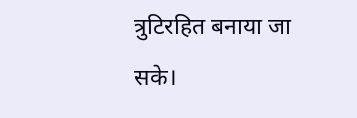त्रुटिरहित बनाया जा सके।